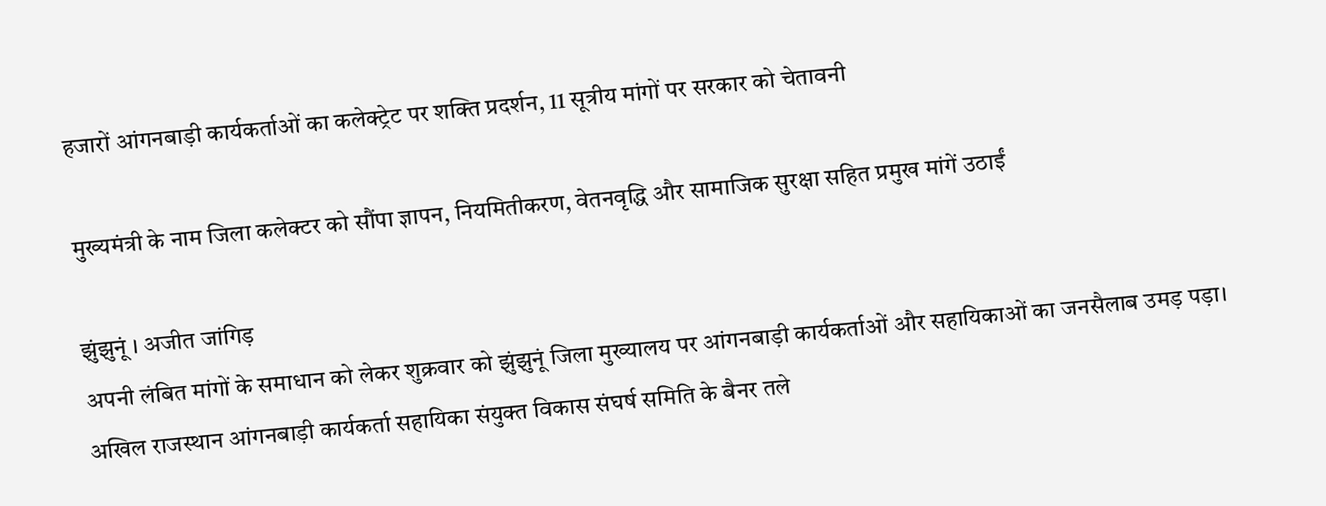हजारों आंगनबाड़ी कार्यकर्ताओं का कलेक्ट्रेट पर शक्ति प्रदर्शन, 11 सूत्रीय मांगों पर सरकार को चेतावनी

मुख्यमंत्री के नाम जिला कलेक्टर को सौंपा ज्ञापन, नियमितीकरण, वेतनवृद्धि और सामाजिक सुरक्षा सहित प्रमुख मांगें उठाईं

झुंझुनूं । अजीत जांगिड़
अपनी लंबित मांगों के समाधान को लेकर शुक्रवार को झुंझुनूं जिला मुख्यालय पर आंगनबाड़ी कार्यकर्ताओं और सहायिकाओं का जनसैलाब उमड़ पड़ा। अखिल राजस्थान आंगनबाड़ी कार्यकर्ता सहायिका संयुक्त विकास संघर्ष समिति के बैनर तले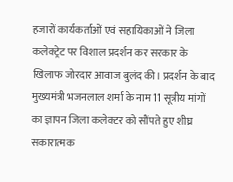हजारों कार्यकर्ताओं एवं सहायिकाओं ने जिला कलेक्ट्रेट पर विशाल प्रदर्शन कर सरकार के खिलाफ जोरदार आवाज बुलंद की। प्रदर्शन के बाद मुख्यमंत्री भजनलाल शर्मा के नाम 11 सूत्रीय मांगों का ज्ञापन जिला कलेक्टर को सौंपते हुए शीघ्र सकारात्मक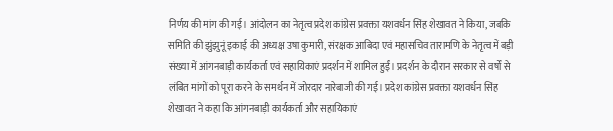निर्णय की मांग की गई। आंदोलन का नेतृत्व प्रदेश कांग्रेस प्रवक्ता यशवर्धन सिंह शेखावत ने किया, जबकि समिति की झुंझुनूं इकाई की अध्यक्ष उषा कुमारी, संरक्षक आबिदा एवं महासचिव तारामणि के नेतृत्व में बड़ी संख्या में आंगनबाड़ी कार्यकर्ता एवं सहायिकाएं प्रदर्शन में शामिल हुईं। प्रदर्शन के दौरान सरकार से वर्षों से लंबित मांगों को पूरा करने के समर्थन में जोरदार नारेबाजी की गई। प्रदेश कांग्रेस प्रवक्ता यशवर्धन सिंह शेखावत ने कहा कि आंगनबाड़ी कार्यकर्ता और सहायिकाएं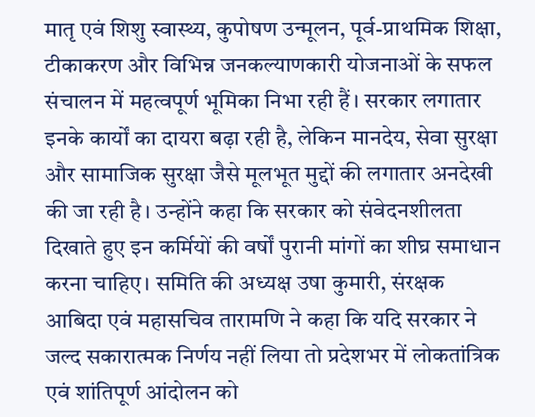मातृ एवं शिशु स्वास्थ्य, कुपोषण उन्मूलन, पूर्व-प्राथमिक शिक्षा, टीकाकरण और विभिन्न जनकल्याणकारी योजनाओं के सफल संचालन में महत्वपूर्ण भूमिका निभा रही हैं। सरकार लगातार इनके कार्यों का दायरा बढ़ा रही है, लेकिन मानदेय, सेवा सुरक्षा और सामाजिक सुरक्षा जैसे मूलभूत मुद्दों की लगातार अनदेखी की जा रही है। उन्होंने कहा कि सरकार को संवेदनशीलता दिखाते हुए इन कर्मियों की वर्षों पुरानी मांगों का शीघ्र समाधान करना चाहिए। समिति की अध्यक्ष उषा कुमारी, संरक्षक आबिदा एवं महासचिव तारामणि ने कहा कि यदि सरकार ने जल्द सकारात्मक निर्णय नहीं लिया तो प्रदेशभर में लोकतांत्रिक एवं शांतिपूर्ण आंदोलन को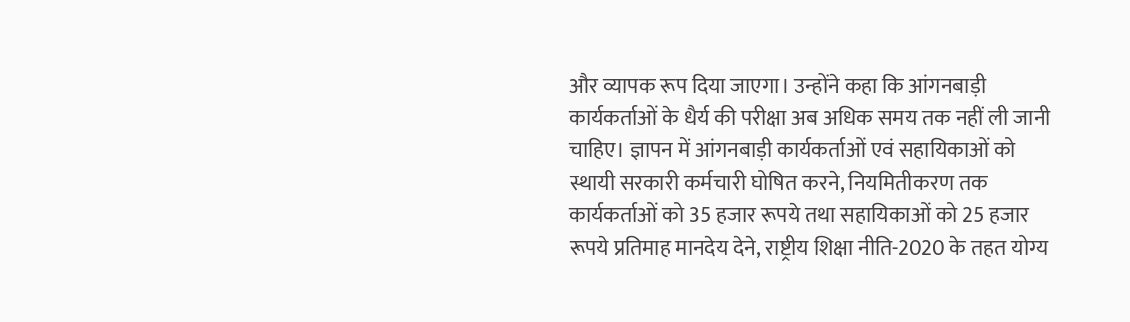और व्यापक रूप दिया जाएगा। उन्होंने कहा कि आंगनबाड़ी कार्यकर्ताओं के धैर्य की परीक्षा अब अधिक समय तक नहीं ली जानी चाहिए। ज्ञापन में आंगनबाड़ी कार्यकर्ताओं एवं सहायिकाओं को स्थायी सरकारी कर्मचारी घोषित करने, नियमितीकरण तक कार्यकर्ताओं को 35 हजार रूपये तथा सहायिकाओं को 25 हजार रूपये प्रतिमाह मानदेय देने, राष्ट्रीय शिक्षा नीति-2020 के तहत योग्य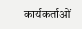कार्यकर्ताओं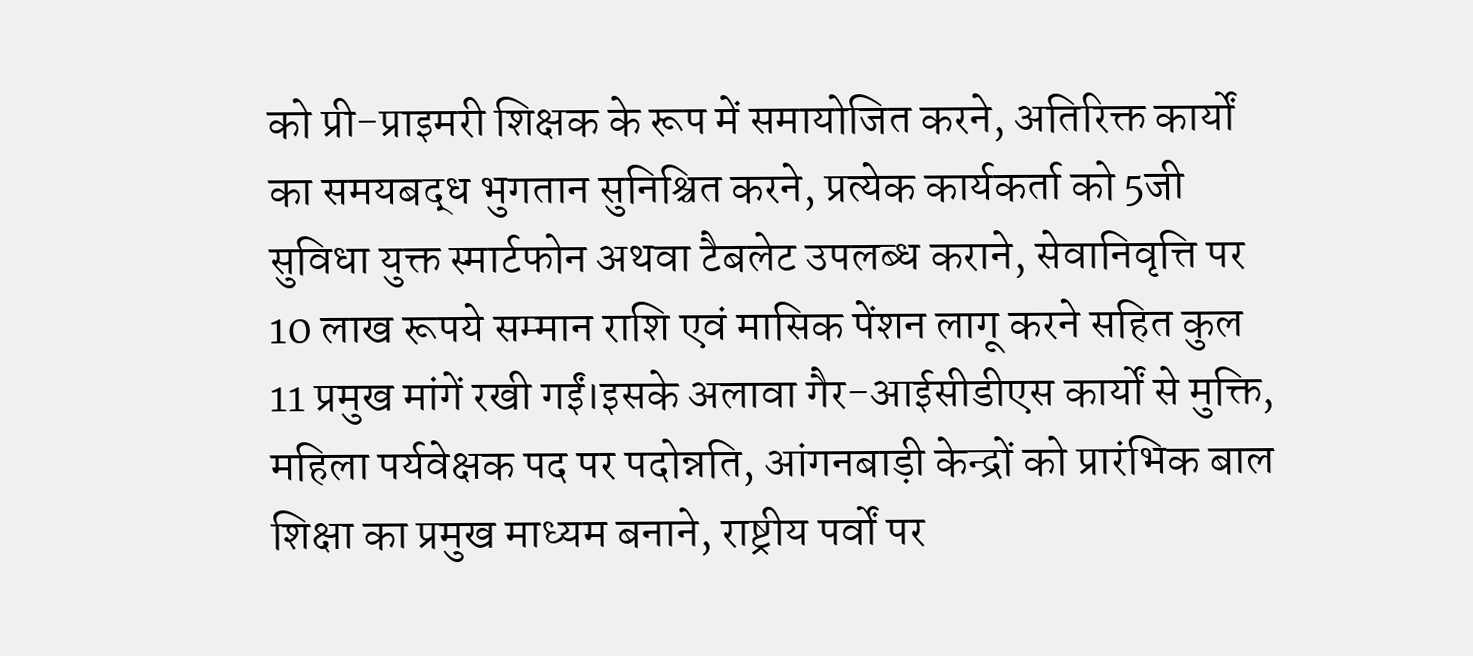को प्री-प्राइमरी शिक्षक के रूप में समायोजित करने, अतिरिक्त कार्यों का समयबद्ध भुगतान सुनिश्चित करने, प्रत्येक कार्यकर्ता को 5जी सुविधा युक्त स्मार्टफोन अथवा टैबलेट उपलब्ध कराने, सेवानिवृत्ति पर 10 लाख रूपये सम्मान राशि एवं मासिक पेंशन लागू करने सहित कुल 11 प्रमुख मांगें रखी गईं।इसके अलावा गैर-आईसीडीएस कार्यों से मुक्ति, महिला पर्यवेक्षक पद पर पदोन्नति, आंगनबाड़ी केन्द्रों को प्रारंभिक बाल शिक्षा का प्रमुख माध्यम बनाने, राष्ट्रीय पर्वों पर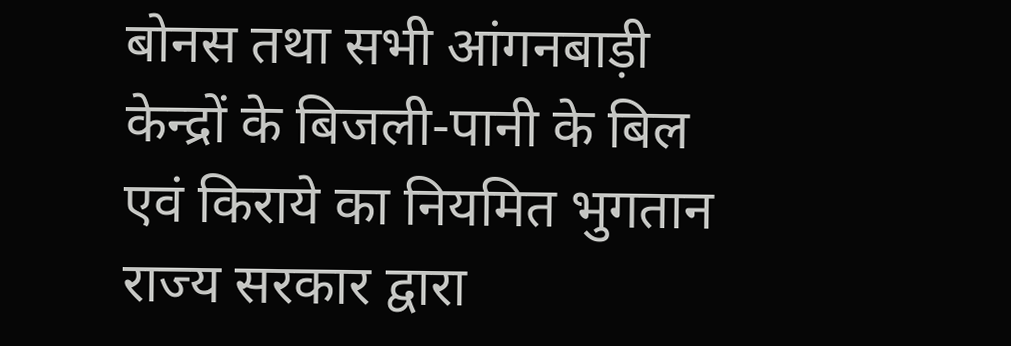बोनस तथा सभी आंगनबाड़ी केन्द्रों के बिजली-पानी के बिल एवं किराये का नियमित भुगतान राज्य सरकार द्वारा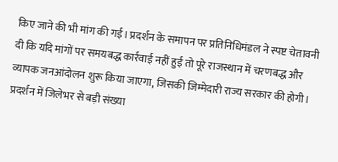किए जाने की भी मांग की गई। प्रदर्शन के समापन पर प्रतिनिधिमंडल ने स्पष्ट चेतावनी दी कि यदि मांगों पर समयबद्ध कार्रवाई नहीं हुई तो पूरे राजस्थान में चरणबद्ध और व्यापक जनआंदोलन शुरू किया जाएगा, जिसकी जिम्मेदारी राज्य सरकार की होगी। प्रदर्शन में जिलेभर से बड़ी संख्या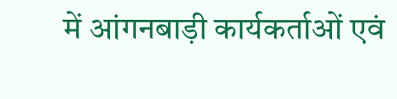में आंगनबाड़ी कार्यकर्ताओं एवं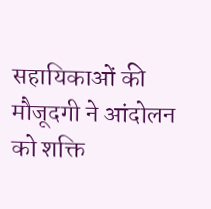सहायिकाओं की मौजूदगी ने आंदोलन को शक्ति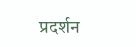प्रदर्शन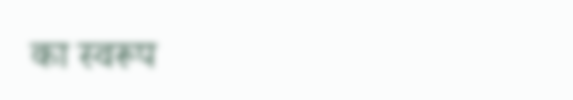का स्वरूप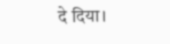दे दिया।